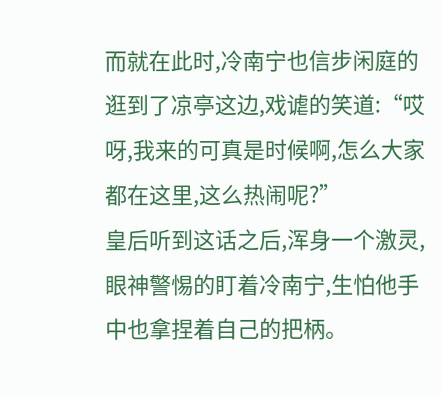而就在此时,冷南宁也信步闲庭的逛到了凉亭这边,戏谑的笑道:“哎呀,我来的可真是时候啊,怎么大家都在这里,这么热闹呢?”
皇后听到这话之后,浑身一个激灵,眼神警惕的盯着冷南宁,生怕他手中也拿捏着自己的把柄。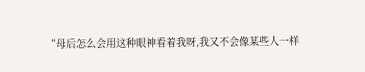“母后怎么会用这种眼神看着我呀,我又不会像某些人一样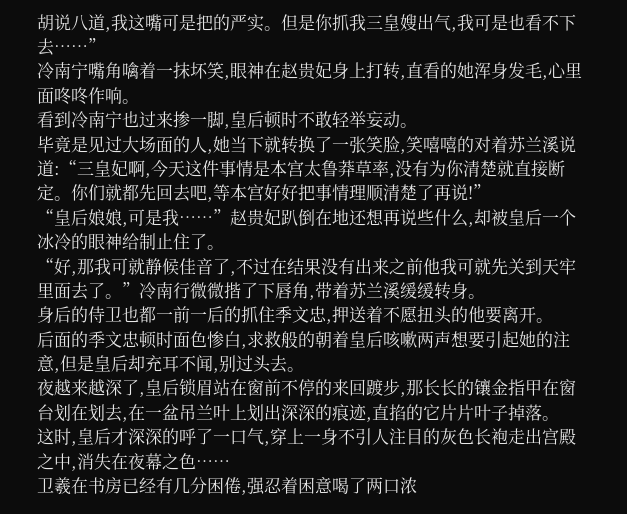胡说八道,我这嘴可是把的严实。但是你抓我三皇嫂出气,我可是也看不下去……”
冷南宁嘴角噙着一抹坏笑,眼神在赵贵妃身上打转,直看的她浑身发毛,心里面咚咚作响。
看到冷南宁也过来掺一脚,皇后顿时不敢轻举妄动。
毕竟是见过大场面的人,她当下就转换了一张笑脸,笑嘻嘻的对着苏兰溪说道:“三皇妃啊,今天这件事情是本宫太鲁莽草率,没有为你清楚就直接断定。你们就都先回去吧,等本宫好好把事情理顺清楚了再说!”
“皇后娘娘,可是我……”赵贵妃趴倒在地还想再说些什么,却被皇后一个冰冷的眼神给制止住了。
“好,那我可就静候佳音了,不过在结果没有出来之前他我可就先关到天牢里面去了。”冷南行微微揩了下唇角,带着苏兰溪缓缓转身。
身后的侍卫也都一前一后的抓住季文忠,押送着不愿扭头的他要离开。
后面的季文忠顿时面色惨白,求救般的朝着皇后咳嗽两声想要引起她的注意,但是皇后却充耳不闻,别过头去。
夜越来越深了,皇后锁眉站在窗前不停的来回踱步,那长长的镶金指甲在窗台划在划去,在一盆吊兰叶上划出深深的痕迹,直掐的它片片叶子掉落。
这时,皇后才深深的呼了一口气,穿上一身不引人注目的灰色长袍走出宫殿之中,消失在夜幕之色……
卫羲在书房已经有几分困倦,强忍着困意喝了两口浓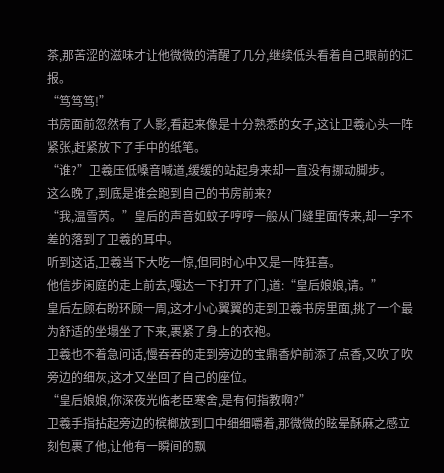茶,那苦涩的滋味才让他微微的清醒了几分,继续低头看着自己眼前的汇报。
“笃笃笃!”
书房面前忽然有了人影,看起来像是十分熟悉的女子,这让卫羲心头一阵紧张,赶紧放下了手中的纸笔。
“谁?”卫羲压低嗓音喊道,缓缓的站起身来却一直没有挪动脚步。
这么晚了,到底是谁会跑到自己的书房前来?
“我,温雪芮。”皇后的声音如蚊子哼哼一般从门缝里面传来,却一字不差的落到了卫羲的耳中。
听到这话,卫羲当下大吃一惊,但同时心中又是一阵狂喜。
他信步闲庭的走上前去,嘎达一下打开了门,道:“皇后娘娘,请。”
皇后左顾右盼环顾一周,这才小心翼翼的走到卫羲书房里面,挑了一个最为舒适的坐塌坐了下来,裹紧了身上的衣袍。
卫羲也不着急问话,慢吞吞的走到旁边的宝鼎香炉前添了点香,又吹了吹旁边的细灰,这才又坐回了自己的座位。
“皇后娘娘,你深夜光临老臣寒舍,是有何指教啊?”
卫羲手指拈起旁边的槟榔放到口中细细嚼着,那微微的眩晕酥麻之感立刻包裹了他,让他有一瞬间的飘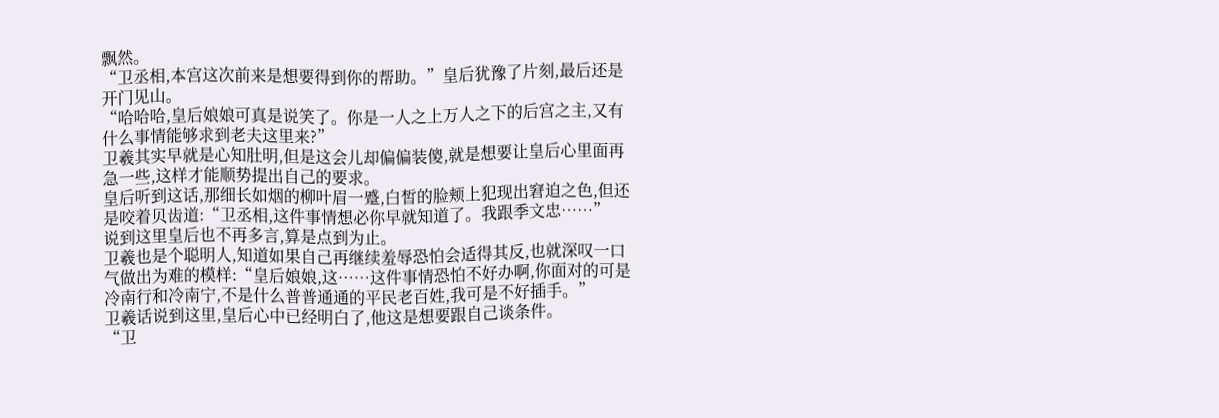飘然。
“卫丞相,本宫这次前来是想要得到你的帮助。”皇后犹豫了片刻,最后还是开门见山。
“哈哈哈,皇后娘娘可真是说笑了。你是一人之上万人之下的后宫之主,又有什么事情能够求到老夫这里来?”
卫羲其实早就是心知肚明,但是这会儿却偏偏装傻,就是想要让皇后心里面再急一些,这样才能顺势提出自己的要求。
皇后听到这话,那细长如烟的柳叶眉一蹙,白皙的脸颊上犯现出窘迫之色,但还是咬着贝齿道:“卫丞相,这件事情想必你早就知道了。我跟季文忠……”
说到这里皇后也不再多言,算是点到为止。
卫羲也是个聪明人,知道如果自己再继续羞辱恐怕会适得其反,也就深叹一口气做出为难的模样:“皇后娘娘,这……这件事情恐怕不好办啊,你面对的可是冷南行和冷南宁,不是什么普普通通的平民老百姓,我可是不好插手。”
卫羲话说到这里,皇后心中已经明白了,他这是想要跟自己谈条件。
“卫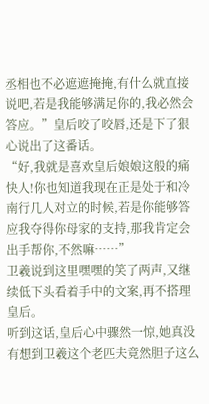丞相也不必遮遮掩掩,有什么就直接说吧,若是我能够满足你的,我必然会答应。”皇后咬了咬唇,还是下了狠心说出了这番话。
“好,我就是喜欢皇后娘娘这般的痛快人!你也知道我现在正是处于和冷南行几人对立的时候,若是你能够答应我夺得你母家的支持,那我肯定会出手帮你,不然嘛……”
卫羲说到这里嘿嘿的笑了两声,又继续低下头看着手中的文案,再不搭理皇后。
听到这话,皇后心中骤然一惊,她真没有想到卫羲这个老匹夫竟然胆子这么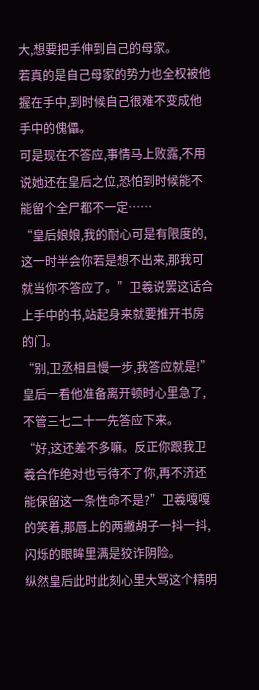大,想要把手伸到自己的母家。
若真的是自己母家的势力也全权被他握在手中,到时候自己很难不变成他手中的傀儡。
可是现在不答应,事情马上败露,不用说她还在皇后之位,恐怕到时候能不能留个全尸都不一定……
“皇后娘娘,我的耐心可是有限度的,这一时半会你若是想不出来,那我可就当你不答应了。”卫羲说罢这话合上手中的书,站起身来就要推开书房的门。
“别,卫丞相且慢一步,我答应就是!”皇后一看他准备离开顿时心里急了,不管三七二十一先答应下来。
“好,这还差不多嘛。反正你跟我卫羲合作绝对也亏待不了你,再不济还能保留这一条性命不是?”卫羲嘎嘎的笑着,那唇上的两撇胡子一抖一抖,闪烁的眼眸里满是狡诈阴险。
纵然皇后此时此刻心里大骂这个精明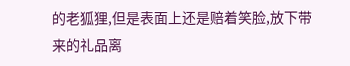的老狐狸,但是表面上还是赔着笑脸,放下带来的礼品离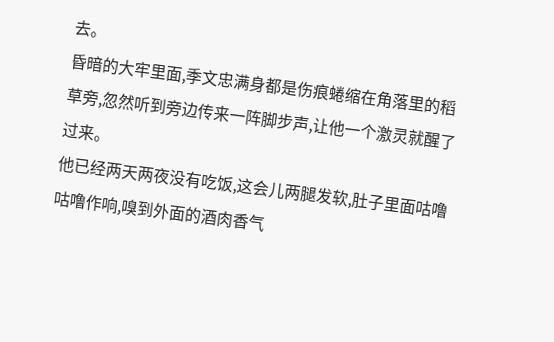去。
昏暗的大牢里面,季文忠满身都是伤痕蜷缩在角落里的稻草旁,忽然听到旁边传来一阵脚步声,让他一个激灵就醒了过来。
他已经两天两夜没有吃饭,这会儿两腿发软,肚子里面咕噜咕噜作响,嗅到外面的酒肉香气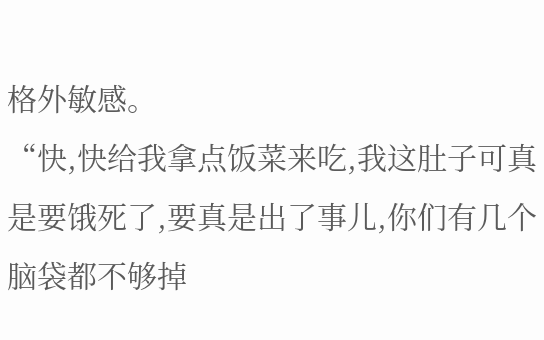格外敏感。
“快,快给我拿点饭菜来吃,我这肚子可真是要饿死了,要真是出了事儿,你们有几个脑袋都不够掉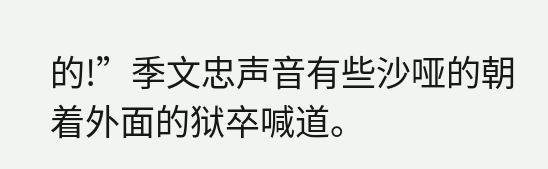的!”季文忠声音有些沙哑的朝着外面的狱卒喊道。